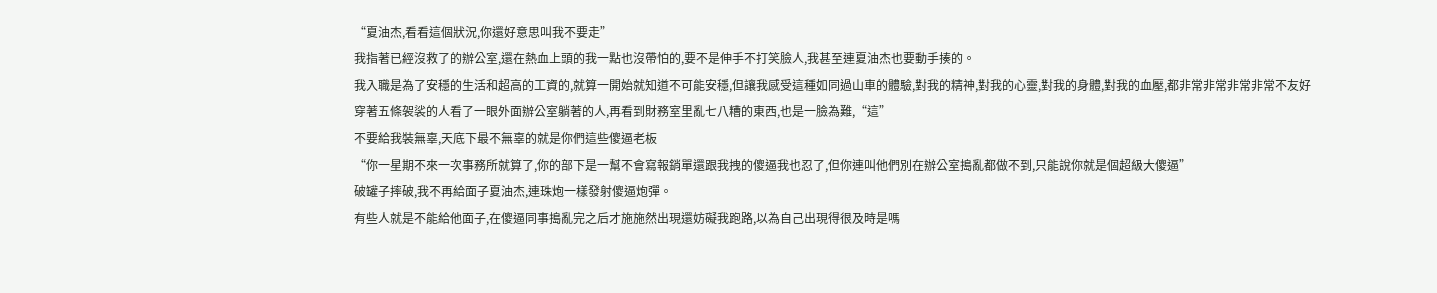“夏油杰,看看這個狀況,你還好意思叫我不要走”
我指著已經沒救了的辦公室,還在熱血上頭的我一點也沒帶怕的,要不是伸手不打笑臉人,我甚至連夏油杰也要動手揍的。
我入職是為了安穩的生活和超高的工資的,就算一開始就知道不可能安穩,但讓我感受這種如同過山車的體驗,對我的精神,對我的心靈,對我的身體,對我的血壓,都非常非常非常非常不友好
穿著五條袈裟的人看了一眼外面辦公室躺著的人,再看到財務室里亂七八糟的東西,也是一臉為難,“這”
不要給我裝無辜,天底下最不無辜的就是你們這些傻逼老板
“你一星期不來一次事務所就算了,你的部下是一幫不會寫報銷單還跟我拽的傻逼我也忍了,但你連叫他們別在辦公室搗亂都做不到,只能說你就是個超級大傻逼”
破罐子摔破,我不再給面子夏油杰,連珠炮一樣發射傻逼炮彈。
有些人就是不能給他面子,在傻逼同事搗亂完之后才施施然出現還妨礙我跑路,以為自己出現得很及時是嗎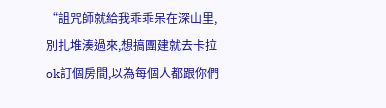“詛咒師就給我乖乖呆在深山里,別扎堆湊過來,想搞團建就去卡拉ok訂個房間,以為每個人都跟你們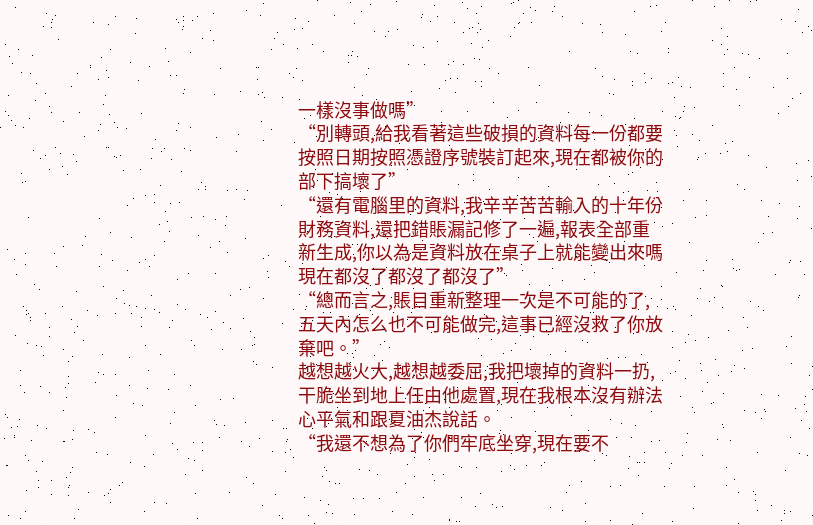一樣沒事做嗎”
“別轉頭,給我看著這些破損的資料每一份都要按照日期按照憑證序號裝訂起來,現在都被你的部下搞壞了”
“還有電腦里的資料,我辛辛苦苦輸入的十年份財務資料,還把錯賬漏記修了一遍,報表全部重新生成,你以為是資料放在桌子上就能變出來嗎現在都沒了都沒了都沒了”
“總而言之,賬目重新整理一次是不可能的了,五天內怎么也不可能做完,這事已經沒救了你放棄吧。”
越想越火大,越想越委屈,我把壞掉的資料一扔,干脆坐到地上任由他處置,現在我根本沒有辦法心平氣和跟夏油杰說話。
“我還不想為了你們牢底坐穿,現在要不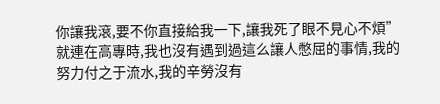你讓我滾,要不你直接給我一下,讓我死了眼不見心不煩”
就連在高專時,我也沒有遇到過這么讓人憋屈的事情,我的努力付之于流水,我的辛勞沒有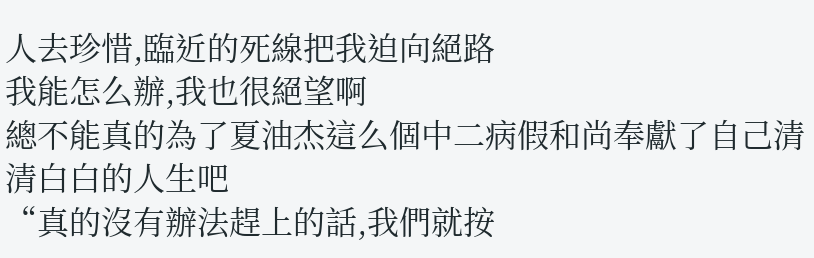人去珍惜,臨近的死線把我迫向絕路
我能怎么辦,我也很絕望啊
總不能真的為了夏油杰這么個中二病假和尚奉獻了自己清清白白的人生吧
“真的沒有辦法趕上的話,我們就按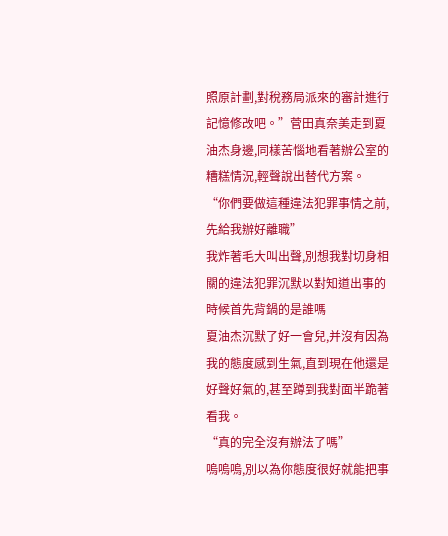照原計劃,對稅務局派來的審計進行記憶修改吧。”菅田真奈美走到夏油杰身邊,同樣苦惱地看著辦公室的糟糕情況,輕聲說出替代方案。
“你們要做這種違法犯罪事情之前,先給我辦好離職”
我炸著毛大叫出聲,別想我對切身相關的違法犯罪沉默以對知道出事的時候首先背鍋的是誰嗎
夏油杰沉默了好一會兒,并沒有因為我的態度感到生氣,直到現在他還是好聲好氣的,甚至蹲到我對面半跪著看我。
“真的完全沒有辦法了嗎”
嗚嗚嗚,別以為你態度很好就能把事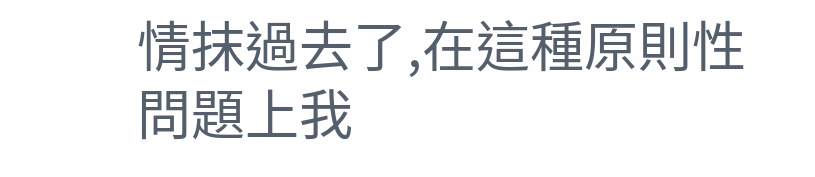情抹過去了,在這種原則性問題上我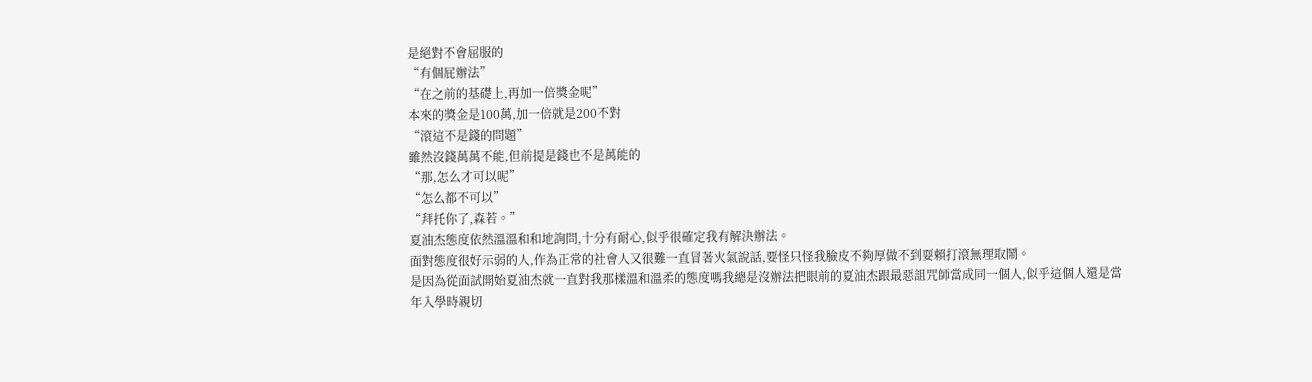是絕對不會屈服的
“有個屁辦法”
“在之前的基礎上,再加一倍獎金呢”
本來的獎金是100萬,加一倍就是200不對
“滾這不是錢的問題”
雖然沒錢萬萬不能,但前提是錢也不是萬能的
“那,怎么才可以呢”
“怎么都不可以”
“拜托你了,森若。”
夏油杰態度依然溫溫和和地詢問,十分有耐心,似乎很確定我有解決辦法。
面對態度很好示弱的人,作為正常的社會人又很難一直冒著火氣說話,要怪只怪我臉皮不夠厚做不到耍賴打滾無理取鬧。
是因為從面試開始夏油杰就一直對我那樣溫和溫柔的態度嗎我總是沒辦法把眼前的夏油杰跟最惡詛咒師當成同一個人,似乎這個人還是當年入學時親切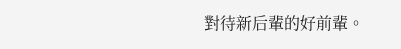對待新后輩的好前輩。